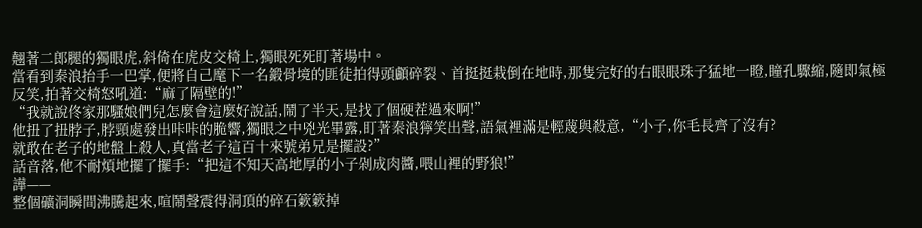翹著二郎腿的獨眼虎,斜倚在虎皮交椅上,獨眼死死盯著場中。
當看到秦浪抬手一巴掌,便將自己麾下一名鍛骨境的匪徒拍得頭顱碎裂、首挺挺栽倒在地時,那隻完好的右眼眼珠子猛地一瞪,瞳孔驟縮,隨即氣極反笑,拍著交椅怒吼道:“麻了隔壁的!”
“我就說佟家那騷娘們兒怎麼會這麼好說話,鬧了半天,是找了個硬茬過來啊!”
他扭了扭脖子,脖頸處發出咔咔的脆響,獨眼之中兇光畢露,盯著秦浪獰笑出聲,語氣裡滿是輕蔑與殺意,“小子,你毛長齊了沒有?
就敢在老子的地盤上殺人,真當老子這百十來號弟兄是擺設?”
話音落,他不耐煩地擺了擺手:“把這不知天高地厚的小子剁成肉醬,喂山裡的野狼!”
譁——
整個礦洞瞬間沸騰起來,喧鬧聲震得洞頂的碎石簌簌掉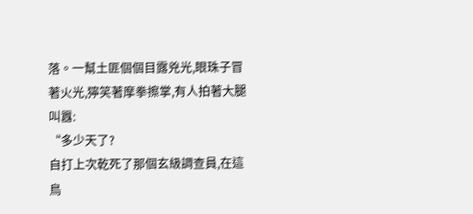落。一幫土匪個個目露兇光,眼珠子冒著火光,獰笑著摩拳擦掌,有人拍著大腿叫囂:
“多少天了?
自打上次乾死了那個玄級調查員,在這鳥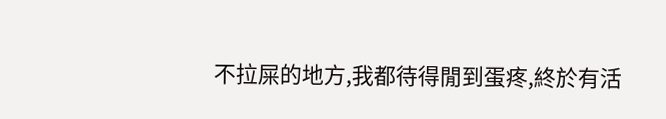不拉屎的地方,我都待得閒到蛋疼,終於有活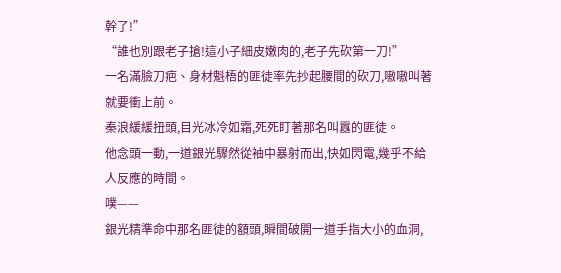幹了!”
“誰也別跟老子搶!這小子細皮嫩肉的,老子先砍第一刀!”
一名滿臉刀疤、身材魁梧的匪徒率先抄起腰間的砍刀,嗷嗷叫著就要衝上前。
秦浪緩緩扭頭,目光冰冷如霜,死死盯著那名叫囂的匪徒。
他念頭一動,一道銀光驟然從袖中暴射而出,快如閃電,幾乎不給人反應的時間。
噗——
銀光精準命中那名匪徒的額頭,瞬間破開一道手指大小的血洞,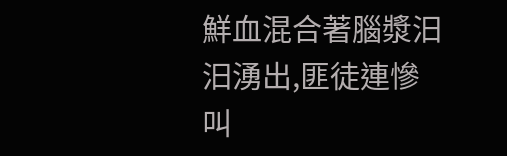鮮血混合著腦漿汩汩湧出,匪徒連慘叫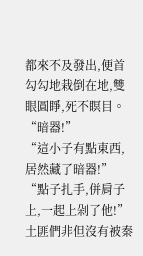都來不及發出,便首勾勾地栽倒在地,雙眼圓睜,死不瞑目。
“暗器!”
“這小子有點東西,居然藏了暗器!”
“點子扎手,併肩子上,一起上剁了他!”
土匪們非但沒有被秦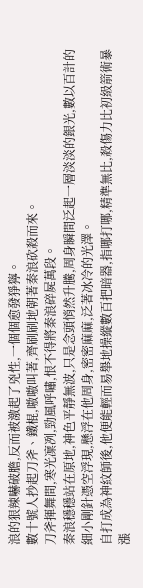浪的狠辣嚇破膽,反而被激起了兇性,一個個愈發猙獰。
數十號人抄起刀斧、鐵棍,嗷嗷叫著,齊刷刷地朝著秦浪砍殺而來。
刀斧揮舞間,寒光凜冽,勁風呼嘯,恨不得將秦浪碎屍萬段。
秦浪穩穩站在原地,神色平靜無波,只是念頭悄然升騰,周身瞬間泛起一層淡淡的銀光,數以百計的細小剛針憑空浮現,懸浮在他周身,密密麻麻,泛著冰冷的光澤。
自打成為神紋師後,他便能輕而易舉地操縱數百把暗器,指哪打哪,精準無比,殺傷力比初級箭術暴漲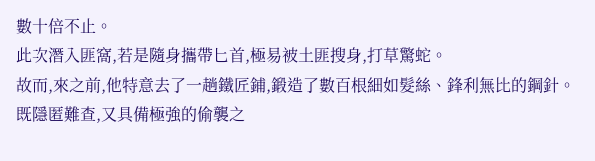數十倍不止。
此次潛入匪窩,若是隨身攜帶匕首,極易被土匪搜身,打草驚蛇。
故而,來之前,他特意去了一趟鐵匠鋪,鍛造了數百根細如髮絲、鋒利無比的鋼針。
既隱匿難查,又具備極強的偷襲之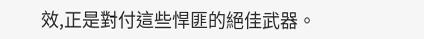效,正是對付這些悍匪的絕佳武器。